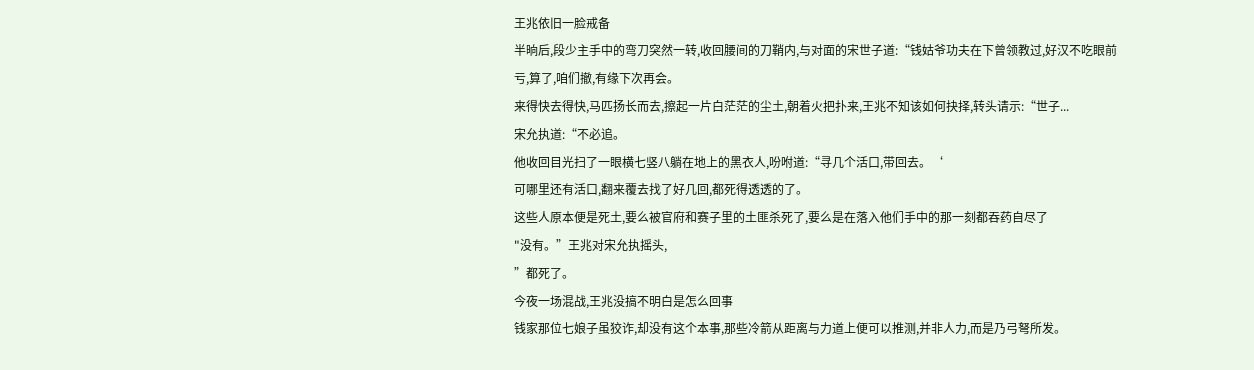王兆依旧一脸戒备
半晌后,段少主手中的弯刀突然一转,收回腰间的刀鞘内,与对面的宋世子道:“钱姑爷功夫在下曾领教过,好汉不吃眼前
亏,算了,咱们撤,有缘下次再会。
来得快去得快,马匹扬长而去,擦起一片白茫茫的尘土,朝着火把扑来,王兆不知该如何抉择,转头请示:“世子...
宋允执道:“不必追。
他收回目光扫了一眼横七竖八躺在地上的黑衣人,吩咐道:“寻几个活口,带回去。‘
可哪里还有活口,翻来覆去找了好几回,都死得透透的了。
这些人原本便是死土,要么被官府和赛子里的土匪杀死了,要么是在落入他们手中的那一刻都吞药自尽了
"没有。”王兆对宋允执摇头,
”都死了。
今夜一场混战,王兆没搞不明白是怎么回事
钱家那位七娘子虽狡诈,却没有这个本事,那些冷箭从距离与力道上便可以推测,并非人力,而是乃弓弩所发。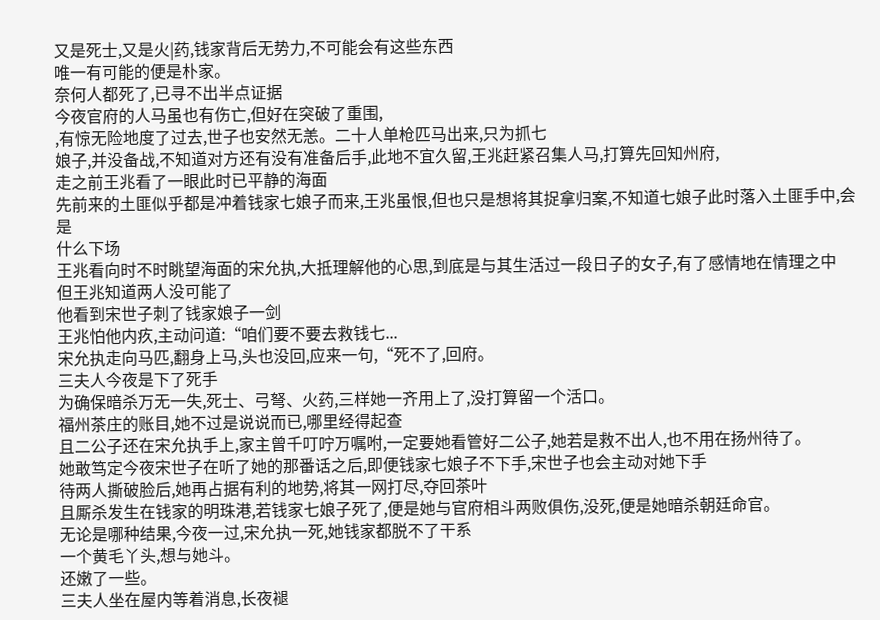又是死士,又是火|药,钱家背后无势力,不可能会有这些东西
唯一有可能的便是朴家。
奈何人都死了,已寻不出半点证据
今夜官府的人马虽也有伤亡,但好在突破了重围,
,有惊无险地度了过去,世子也安然无恙。二十人单枪匹马出来,只为抓七
娘子,并没备战,不知道对方还有没有准备后手,此地不宜久留,王兆赶紧召集人马,打算先回知州府,
走之前王兆看了一眼此时已平静的海面
先前来的土匪似乎都是冲着钱家七娘子而来,王兆虽恨,但也只是想将其捉拿归案,不知道七娘子此时落入土匪手中,会是
什么下场
王兆看向时不时眺望海面的宋允执,大抵理解他的心思,到底是与其生活过一段日子的女子,有了感情地在情理之中
但王兆知道两人没可能了
他看到宋世子刺了钱家娘子一剑
王兆怕他内疚,主动问道:“咱们要不要去救钱七...
宋允执走向马匹,翻身上马,头也没回,应来一句,“死不了,回府。
三夫人今夜是下了死手
为确保暗杀万无一失,死士、弓弩、火药,三样她一齐用上了,没打算留一个活口。
福州茶庄的账目,她不过是说说而已,哪里经得起查
且二公子还在宋允执手上,家主曾千叮咛万嘱咐,一定要她看管好二公子,她若是救不出人,也不用在扬州待了。
她敢笃定今夜宋世子在听了她的那番话之后,即便钱家七娘子不下手,宋世子也会主动对她下手
待两人撕破脸后,她再占据有利的地势,将其一网打尽,夺回茶叶
且厮杀发生在钱家的明珠港,若钱家七娘子死了,便是她与官府相斗两败俱伤,没死,便是她暗杀朝廷命官。
无论是哪种结果,今夜一过,宋允执一死,她钱家都脱不了干系
一个黄毛丫头,想与她斗。
还嫩了一些。
三夫人坐在屋内等着消息,长夜褪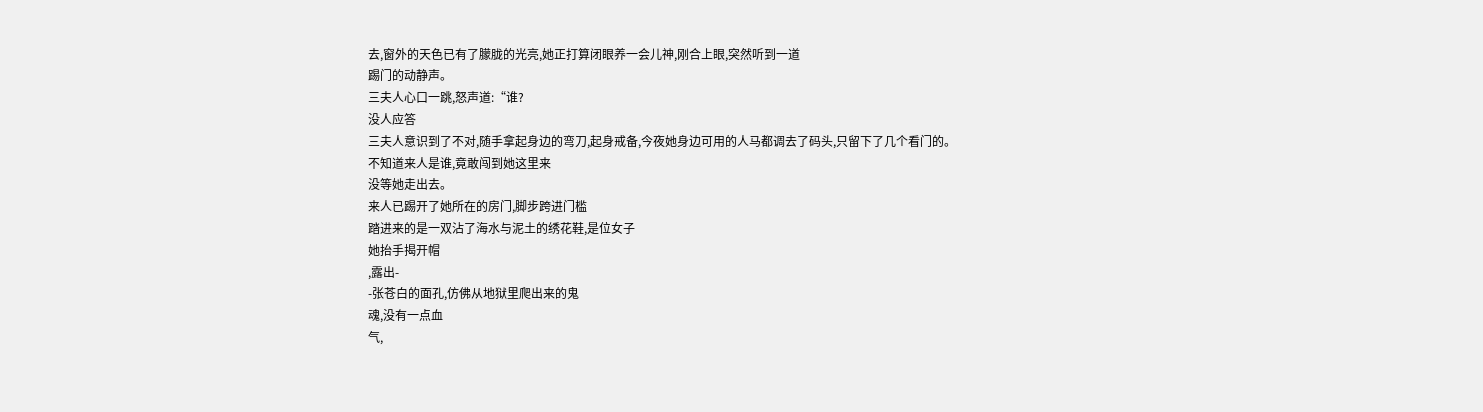去,窗外的天色已有了朦胧的光亮,她正打算闭眼养一会儿神,刚合上眼,突然听到一道
踢门的动静声。
三夫人心口一跳,怒声道:“谁?
没人应答
三夫人意识到了不对,随手拿起身边的弯刀,起身戒备,今夜她身边可用的人马都调去了码头,只留下了几个看门的。
不知道来人是谁,竟敢闯到她这里来
没等她走出去。
来人已踢开了她所在的房门,脚步跨进门槛
踏进来的是一双沾了海水与泥土的绣花鞋,是位女子
她抬手揭开帽
,露出-
-张苍白的面孔,仿佛从地狱里爬出来的鬼
魂,没有一点血
气,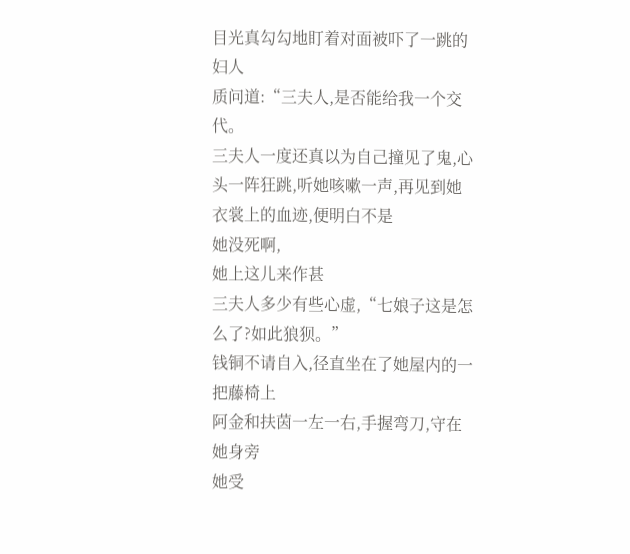目光真勾勾地盯着对面被吓了一跳的妇人
质问道:“三夫人,是否能给我一个交代。
三夫人一度还真以为自己撞见了鬼,心头一阵狂跳,听她咳嗽一声,再见到她衣裳上的血迹,便明白不是
她没死啊,
她上这儿来作甚
三夫人多少有些心虚,“七娘子这是怎么了?如此狼狈。”
钱铜不请自入,径直坐在了她屋内的一把藤椅上
阿金和扶茵一左一右,手握弯刀,守在她身旁
她受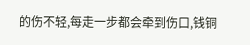的伤不轻,每走一步都会牵到伤口,钱铜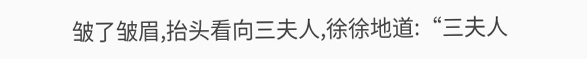皱了皱眉,抬头看向三夫人,徐徐地道:“三夫人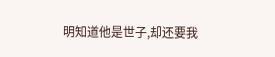明知道他是世子,却还要我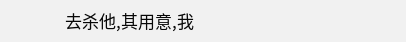去杀他,其用意,我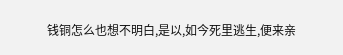钱铜怎么也想不明白,是以,如今死里逃生,便来亲